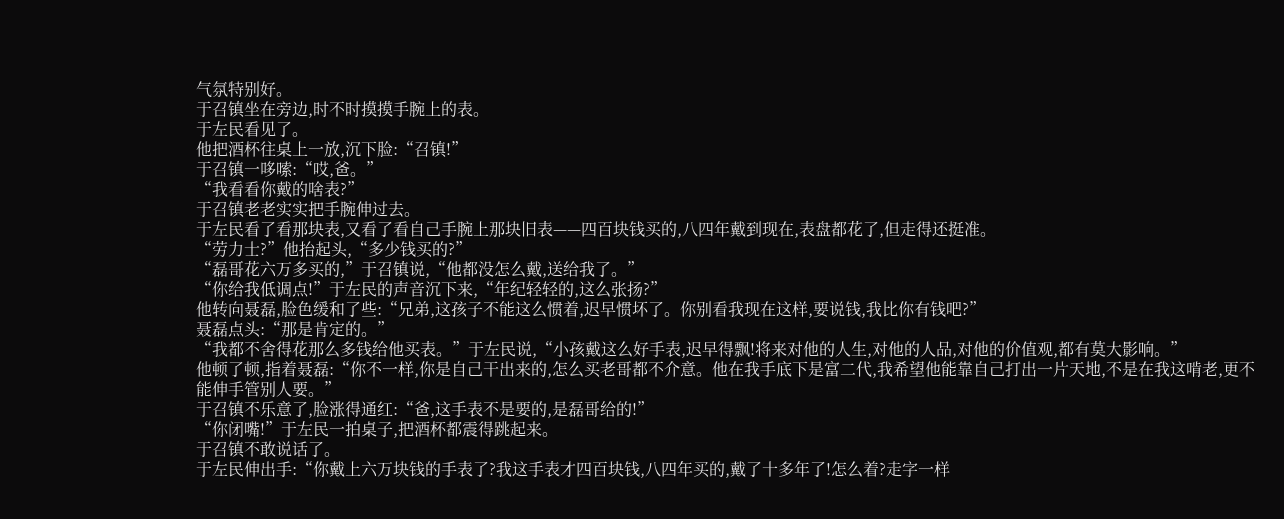气氛特别好。
于召镇坐在旁边,时不时摸摸手腕上的表。
于左民看见了。
他把酒杯往桌上一放,沉下脸:“召镇!”
于召镇一哆嗦:“哎,爸。”
“我看看你戴的啥表?”
于召镇老老实实把手腕伸过去。
于左民看了看那块表,又看了看自己手腕上那块旧表——四百块钱买的,八四年戴到现在,表盘都花了,但走得还挺准。
“劳力士?”他抬起头,“多少钱买的?”
“磊哥花六万多买的,”于召镇说,“他都没怎么戴,送给我了。”
“你给我低调点!”于左民的声音沉下来,“年纪轻轻的,这么张扬?”
他转向聂磊,脸色缓和了些:“兄弟,这孩子不能这么惯着,迟早惯坏了。你别看我现在这样,要说钱,我比你有钱吧?”
聂磊点头:“那是肯定的。”
“我都不舍得花那么多钱给他买表。”于左民说,“小孩戴这么好手表,迟早得飘!将来对他的人生,对他的人品,对他的价值观,都有莫大影响。”
他顿了顿,指着聂磊:“你不一样,你是自己干出来的,怎么买老哥都不介意。他在我手底下是富二代,我希望他能靠自己打出一片天地,不是在我这啃老,更不能伸手管别人要。”
于召镇不乐意了,脸涨得通红:“爸,这手表不是要的,是磊哥给的!”
“你闭嘴!”于左民一拍桌子,把酒杯都震得跳起来。
于召镇不敢说话了。
于左民伸出手:“你戴上六万块钱的手表了?我这手表才四百块钱,八四年买的,戴了十多年了!怎么着?走字一样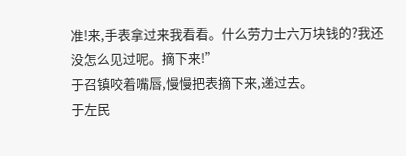准!来,手表拿过来我看看。什么劳力士六万块钱的?我还没怎么见过呢。摘下来!”
于召镇咬着嘴唇,慢慢把表摘下来,递过去。
于左民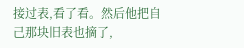接过表,看了看。然后他把自己那块旧表也摘了,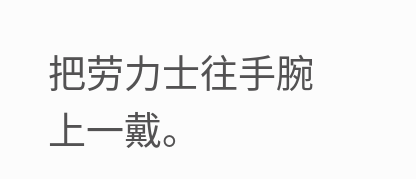把劳力士往手腕上一戴。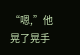“嗯,”他晃了晃手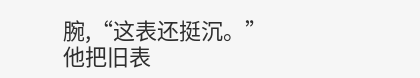腕,“这表还挺沉。”
他把旧表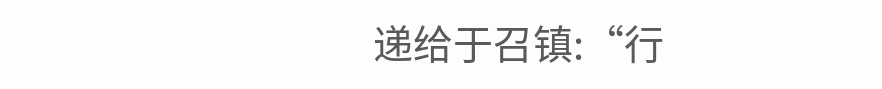递给于召镇:“行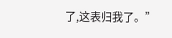了,这表归我了。”